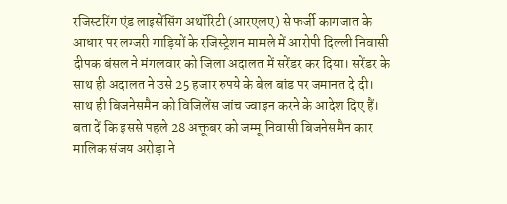रजिस्टरिंग एंड लाइसेंसिंग अथॉरिटी (आरएलए) से फर्जी कागजात के आधार पर लग्जरी गाड़ियों के रजिस्ट्रेशन मामले में आरोपी दिल्ली निवासी दीपक बंसल ने मंगलवार को जिला अदालत में सरेंडर कर दिया। सरेंडर के साथ ही अदालत ने उसे 25 हजार रुपये के बेल बांड पर जमानत दे दी। साथ ही बिजनेसमैन को विजिलेंस जांच ज्वाइन करने के आदेश दिए हैं।
बता दें कि इससे पहले 28 अक्तूबर को जम्मू निवासी बिजनेसमैन कार मालिक संजय अरोड़ा ने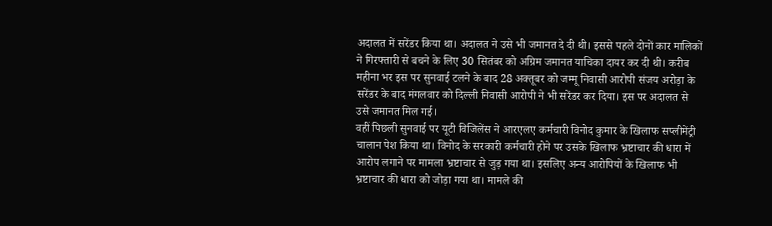अदालत में सरेंडर किया था। अदालत ने उसे भी जमानत दे दी थी। इससे पहले दोनों कार मालिकों ने गिरफ्तारी से बचने के लिए 30 सितंबर को अग्रिम जमानत याचिका दायर कर दी थी। करीब महीना भर इस पर सुनवाई टलने के बाद 28 अक्तूबर को जम्मू निवासी आरोपी संजय अरोड़ा के सरेंडर के बाद मंगलवार को दिल्ली निवासी आरोपी ने भी सरेंडर कर दिया। इस पर अदालत से उसे जमानत मिल गई।
वहीं पिछली सुनवाई पर यूटी विजिलेंस ने आरएलए कर्मचारी विनोद कुमार के खिलाफ सप्लीमेंट्री चालान पेश किया था। विनोद के सरकारी कर्मचारी होने पर उसके खिलाफ भ्रष्टाचार की धारा में आरोप लगाने पर मामला भ्रष्टाचार से जुड़ गया था। इसलिए अन्य आरोपियों के खिलाफ भी भ्रष्टाचार की धारा को जोड़ा गया था। मामले की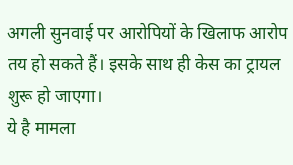अगली सुनवाई पर आरोपियों के खिलाफ आरोप तय हो सकते हैं। इसके साथ ही केस का ट्रायल शुरू हो जाएगा।
ये है मामला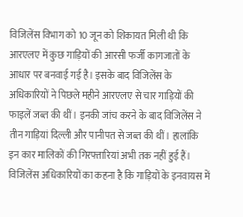विजिलेंस विभाग को 10 जून को शिकायत मिली थी कि आरएलए में कुछ गाड़ियों की आरसी फर्जी कागजातों के आधार पर बनवाई गई है। इसके बाद विजिलेंस के अधिकारियों ने पिछले महीने आरएलए से चार गाड़ियों की फाइलें जब्त की थीं। इनकी जांच करने के बाद विजिलेंस ने तीन गाड़ियां दिल्ली और पानीपत से जब्त की थीं। हालांकि इन कार मालिकों की गिरफ्तारियां अभी तक नहीं हुई हैं। विजिलेंस अधिकारियों का कहना है कि गाड़ियों के इनवायस में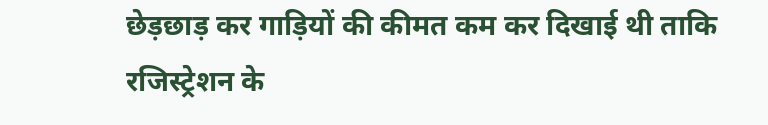छेड़छाड़ कर गाड़ियों की कीमत कम कर दिखाई थी ताकि रजिस्ट्रेशन के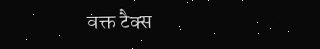वक्त टैक्स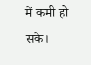में कमी हो सके।